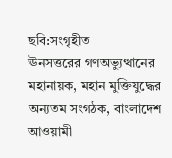ছবি:সংগৃহীত
ঊনসত্তরের গণঅভ্যুত্থানের মহানায়ক, মহান মুক্তিযুদ্ধের অন্যতম সংগঠক, বাংলাদেশ আওয়ামী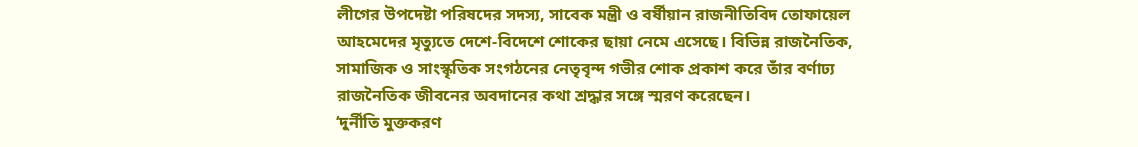লীগের উপদেষ্টা পরিষদের সদস্য, সাবেক মন্ত্রী ও বর্ষীয়ান রাজনীতিবিদ তোফায়েল আহমেদের মৃত্যুতে দেশে-বিদেশে শোকের ছায়া নেমে এসেছে। বিভিন্ন রাজনৈতিক, সামাজিক ও সাংস্কৃতিক সংগঠনের নেতৃবৃন্দ গভীর শোক প্রকাশ করে তাঁর বর্ণাঢ্য রাজনৈতিক জীবনের অবদানের কথা শ্রদ্ধার সঙ্গে স্মরণ করেছেন।
‘দুর্নীতি মুক্তকরণ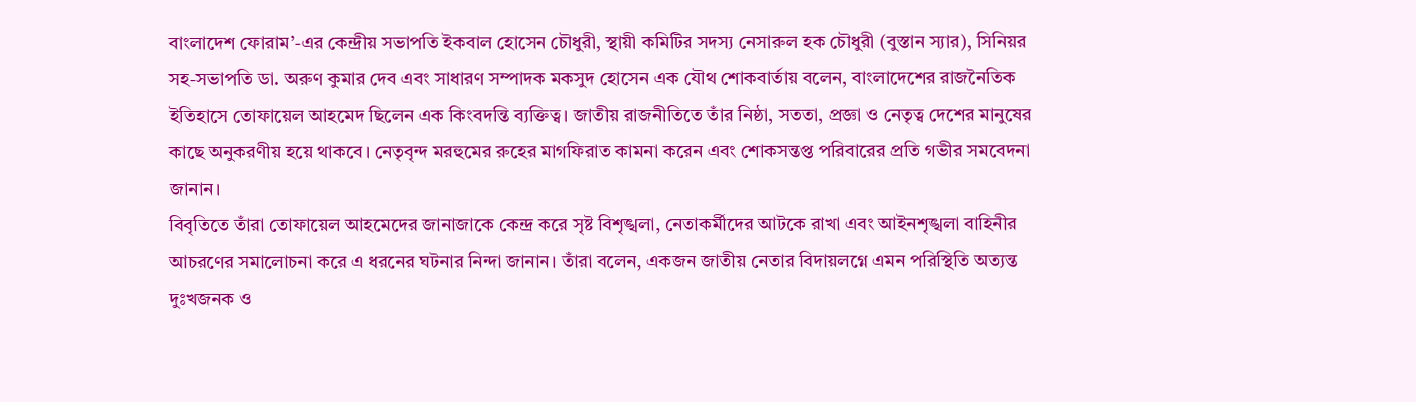বাংলাদেশ ফোরাম’-এর কেন্দ্রীয় সভাপতি ইকবাল হোসেন চৌধুরী, স্থায়ী কমিটির সদস্য নেসারুল হক চৌধুরী (বুস্তান স্যার), সিনিয়র সহ-সভাপতি ডা. অরুণ কুমার দেব এবং সাধারণ সম্পাদক মকসুদ হোসেন এক যৌথ শোকবার্তায় বলেন, বাংলাদেশের রাজনৈতিক ইতিহাসে তোফায়েল আহমেদ ছিলেন এক কিংবদন্তি ব্যক্তিত্ব। জাতীয় রাজনীতিতে তাঁর নিষ্ঠা, সততা, প্রজ্ঞা ও নেতৃত্ব দেশের মানুষের কাছে অনুকরণীয় হয়ে থাকবে। নেতৃবৃন্দ মরহুমের রুহের মাগফিরাত কামনা করেন এবং শোকসন্তপ্ত পরিবারের প্রতি গভীর সমবেদনা জানান।
বিবৃতিতে তাঁরা তোফায়েল আহমেদের জানাজাকে কেন্দ্র করে সৃষ্ট বিশৃঙ্খলা, নেতাকর্মীদের আটকে রাখা এবং আইনশৃঙ্খলা বাহিনীর আচরণের সমালোচনা করে এ ধরনের ঘটনার নিন্দা জানান। তাঁরা বলেন, একজন জাতীয় নেতার বিদায়লগ্নে এমন পরিস্থিতি অত্যন্ত দুঃখজনক ও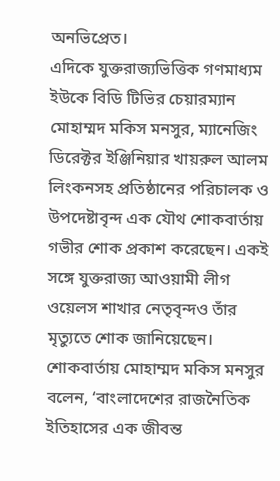অনভিপ্রেত।
এদিকে যুক্তরাজ্যভিত্তিক গণমাধ্যম ইউকে বিডি টিভির চেয়ারম্যান মোহাম্মদ মকিস মনসুর, ম্যানেজিং ডিরেক্টর ইঞ্জিনিয়ার খায়রুল আলম লিংকনসহ প্রতিষ্ঠানের পরিচালক ও উপদেষ্টাবৃন্দ এক যৌথ শোকবার্তায় গভীর শোক প্রকাশ করেছেন। একই সঙ্গে যুক্তরাজ্য আওয়ামী লীগ ওয়েলস শাখার নেতৃবৃন্দও তাঁর মৃত্যুতে শোক জানিয়েছেন।
শোকবার্তায় মোহাম্মদ মকিস মনসুর বলেন, ‘বাংলাদেশের রাজনৈতিক ইতিহাসের এক জীবন্ত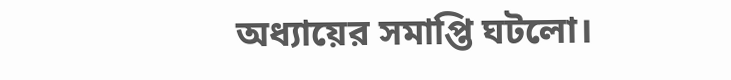অধ্যায়ের সমাপ্তি ঘটলো।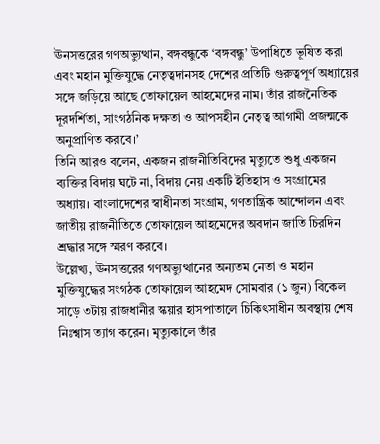ঊনসত্তরের গণঅভ্যুত্থান, বঙ্গবন্ধুকে ‘বঙ্গবন্ধু’ উপাধিতে ভূষিত করা এবং মহান মুক্তিযুদ্ধে নেতৃত্বদানসহ দেশের প্রতিটি গুরুত্বপূর্ণ অধ্যায়ের সঙ্গে জড়িয়ে আছে তোফায়েল আহমেদের নাম। তাঁর রাজনৈতিক দূরদর্শিতা, সাংগঠনিক দক্ষতা ও আপসহীন নেতৃত্ব আগামী প্রজন্মকে অনুপ্রাণিত করবে।’
তিনি আরও বলেন, একজন রাজনীতিবিদের মৃত্যুতে শুধু একজন ব্যক্তির বিদায় ঘটে না, বিদায় নেয় একটি ইতিহাস ও সংগ্রামের অধ্যায়। বাংলাদেশের স্বাধীনতা সংগ্রাম, গণতান্ত্রিক আন্দোলন এবং জাতীয় রাজনীতিতে তোফায়েল আহমেদের অবদান জাতি চিরদিন শ্রদ্ধার সঙ্গে স্মরণ করবে।
উল্লেখ্য, ঊনসত্তরের গণঅভ্যুত্থানের অন্যতম নেতা ও মহান মুক্তিযুদ্ধের সংগঠক তোফায়েল আহমেদ সোমবার (১ জুন) বিকেল সাড়ে ৩টায় রাজধানীর স্কয়ার হাসপাতালে চিকিৎসাধীন অবস্থায় শেষ নিঃশ্বাস ত্যাগ করেন। মৃত্যুকালে তাঁর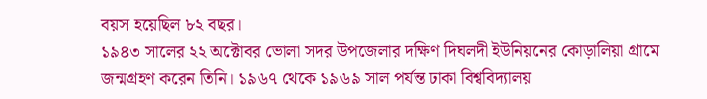বয়স হয়েছিল ৮২ বছর।
১৯৪৩ সালের ২২ অক্টোবর ভোলা সদর উপজেলার দক্ষিণ দিঘলদী ইউনিয়নের কোড়ালিয়া গ্রামে জন্মগ্রহণ করেন তিনি। ১৯৬৭ থেকে ১৯৬৯ সাল পর্যন্ত ঢাকা বিশ্ববিদ্যালয়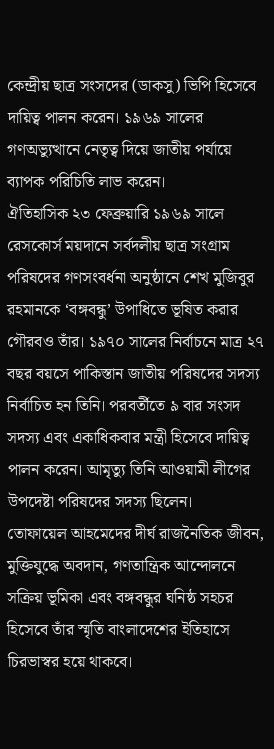কেন্দ্রীয় ছাত্র সংসদের (ডাকসু) ভিপি হিসেবে দায়িত্ব পালন করেন। ১৯৬৯ সালের গণঅভ্যুত্থানে নেতৃত্ব দিয়ে জাতীয় পর্যায়ে ব্যাপক পরিচিতি লাভ করেন।
ঐতিহাসিক ২৩ ফেব্রুয়ারি ১৯৬৯ সালে রেসকোর্স ময়দানে সর্বদলীয় ছাত্র সংগ্রাম পরিষদের গণসংবর্ধনা অনুষ্ঠানে শেখ মুজিবুর রহমানকে ‘বঙ্গবন্ধু’ উপাধিতে ভূষিত করার গৌরবও তাঁর। ১৯৭০ সালের নির্বাচনে মাত্র ২৭ বছর বয়সে পাকিস্তান জাতীয় পরিষদের সদস্য নির্বাচিত হন তিনি। পরবর্তীতে ৯ বার সংসদ সদস্য এবং একাধিকবার মন্ত্রী হিসেবে দায়িত্ব পালন করেন। আমৃত্যু তিনি আওয়ামী লীগের উপদেষ্টা পরিষদের সদস্য ছিলেন।
তোফায়েল আহমেদের দীর্ঘ রাজনৈতিক জীবন, মুক্তিযুদ্ধে অবদান, গণতান্ত্রিক আন্দোলনে সক্রিয় ভূমিকা এবং বঙ্গবন্ধুর ঘনিষ্ঠ সহচর হিসেবে তাঁর স্মৃতি বাংলাদেশের ইতিহাসে চিরভাস্বর হয়ে থাকবে।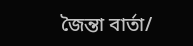জৈন্তা বার্তা/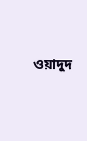ওয়াদুদ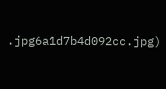.jpg6a1d7b4d092cc.jpg)